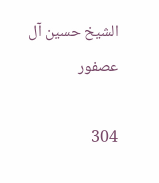الشيخ حسين آل عصفور

304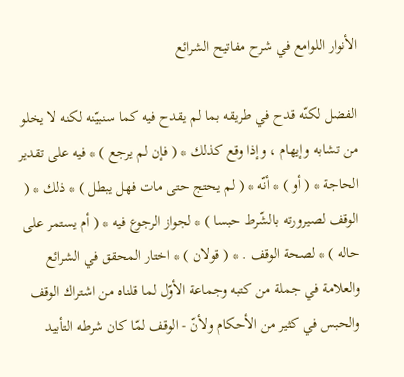الأنوار اللوامع في شرح مفاتيح الشرائع

الفضل لكنّه قدح في طريقه بما لم يقدح فيه كما سنبيّنه لكنه لا يخلو من تشابه وإيهام ، وإذا وقع كذلك * ( فإن لم يرجع ) * فيه على تقدير الحاجة * ( أو ) * أنّه * ( لم يحتج حتى مات فهل يبطل ) * ذلك * ( الوقف لصيرورته بالشّرط حبسا ) * لجواز الرجوع فيه * ( أم يستمر على حاله ) * لصحة الوقف . * ( قولان ) * اختار المحقق في الشرائع والعلامة في جملة من كتبه وجماعة الأوّل لما قلناه من اشتراك الوقف والحبس في كثير من الأحكام ولأنّ - الوقف لمّا كان شرطه التأبيد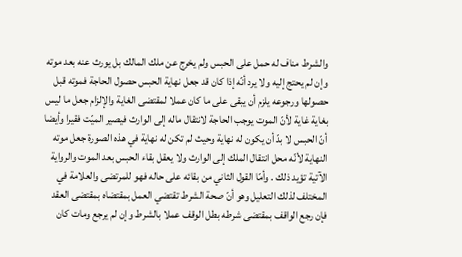والشرط مناف له حمل على الحبس ولم يخرج عن ملك المالك بل يورث عنه بعد موته وإن لم يحتج إليه ولا يرد أنّه إذا كان قد جعل نهاية الحبس حصول الحاجة فموته قبل حصولها ورجوعه يلزم أن يبقى على ما كان عملا لمقتضى الغاية والإلزام جعل ما ليس بغاية غاية لأنّ الموت يوجب الحاجة لانتقال ماله إلى الوارث فيصير الميّت فقيرا وأيضا أنّ الحبس لا بدّ أن يكون له نهاية وحيث لم تكن له نهاية في هذه الصورة جعل موته النهاية لأنّه محل انتقال الملك إلى الوارث ولا يعقل بقاء الحبس بعد الموت والرواية الآتية تؤيد ذلك . وأمّا القول الثاني من بقائه على حاله فهو للمرتضى والعلامة في المختلف لذلك التعليل وهو أنّ صحة الشرط تقتضي العمل بمقتضاه بمقتضى العقد فإن رجع الواقف بمقتضى شرطه بطل الوقف عملا بالشرط وإن لم يرجع ومات كان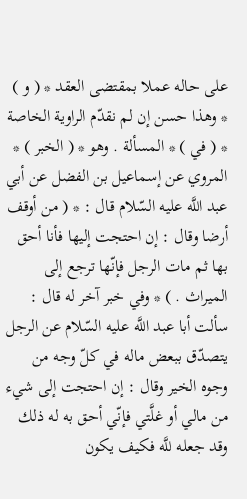على حاله عملا بمقتضى العقد * ( و ) * وهذا حسن إن لم نقدّم الراوية الخاصة * ( في ) * المسألة . وهو * ( الخبر ) * المروي عن إسماعيل بن الفضل عن أبي عبد اللَّه عليه السّلام قال : * ( من أوقف أرضا وقال : إن احتجت إليها فأنا أحق بها ثم مات الرجل فإنّها ترجع إلى الميراث . ) * وفي خبر آخر له قال : سألت أبا عبد اللَّه عليه السّلام عن الرجل يتصدّق ببعض ماله في كلّ وجه من وجوه الخير وقال : إن احتجت إلى شيء من مالي أو غلَّتي فإنّي أحق به له ذلك وقد جعله للَّه فكيف يكون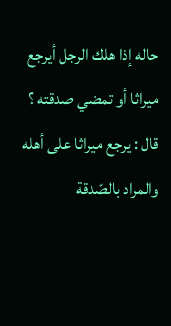حاله إذا هلك الرجل أيرجع ميراثا أو تمضي صدقته ؟ قال : يرجع ميراثا على أهله والمراد بالصّدقة